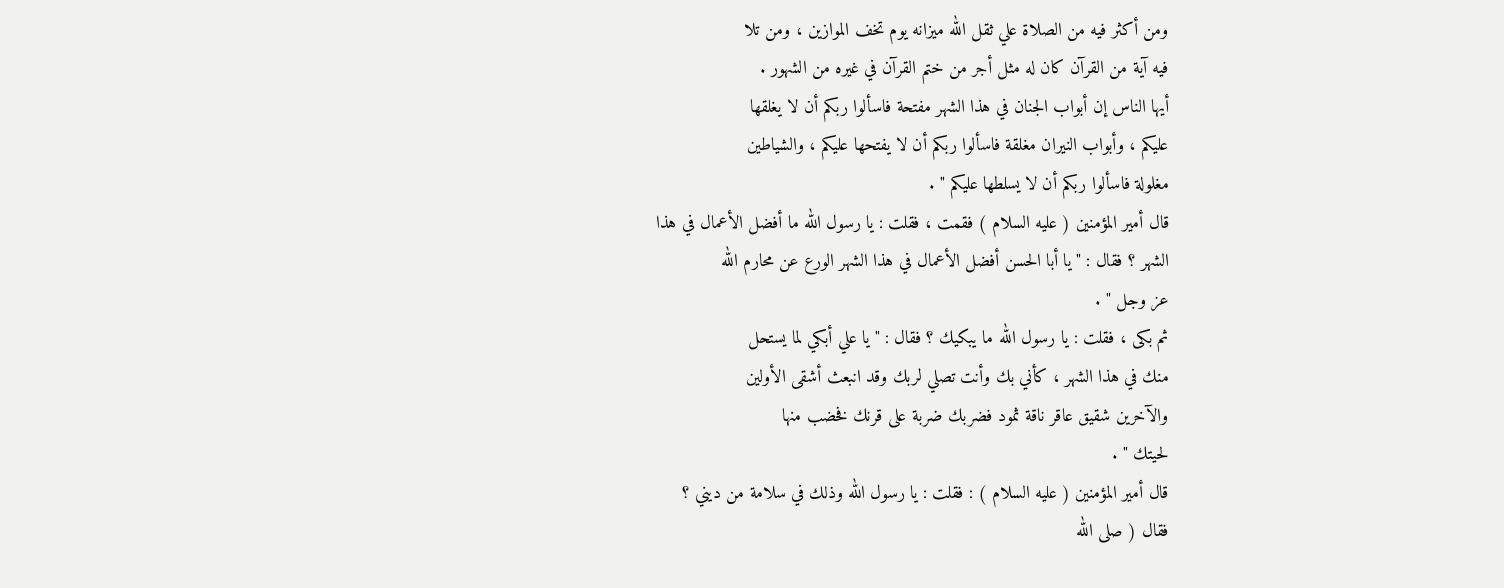ومن أكثر فيه من الصلاة علي ثقل الله ميزانه يوم تخف الموازين ، ومن تلا
فيه آية من القرآن كان له مثل أجر من ختم القرآن في غيره من الشهور .
أيها الناس إن أبواب الجنان في هذا الشهر مفتحة فاسألوا ربكم أن لا يغلقها
عليكم ، وأبواب النيران مغلقة فاسألوا ربكم أن لا يفتحها عليكم ، والشياطين
مغلولة فاسألوا ربكم أن لا يسلطها عليكم " .
قال أمير المؤمنين ( عليه السلام ) فقمت ، فقلت : يا رسول الله ما أفضل الأعمال في هذا
الشهر ؟ فقال : " يا أبا الحسن أفضل الأعمال في هذا الشهر الورع عن محارم الله
عز وجل " .
ثم بكى ، فقلت : يا رسول الله ما يبكيك ؟ فقال : " يا علي أبكي لما يستحل
منك في هذا الشهر ، كأني بك وأنت تصلي لربك وقد انبعث أشقى الأولين
والآخرين شقيق عاقر ناقة ثمود فضربك ضربة على قرنك فخضب منها
لحيتك " .
قال أمير المؤمنين ( عليه السلام ) : فقلت : يا رسول الله وذلك في سلامة من ديني ؟
فقال ( صلى الله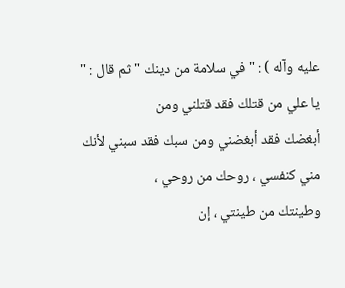عليه وآله ) : " في سلامة من دينك " ثم قال : " يا علي من قتلك فقد قتلني ومن
أبغضك فقد أبغضني ومن سبك فقد سبني لأنك مني كنفسي ، روحك من روحي ،
وطينتك من طينتي ، إن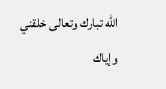الله تبارك وتعالى خلقني وإياك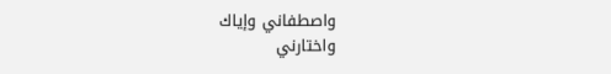واصطفاني وإياك
واختارني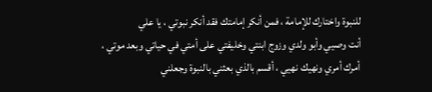للنبوة واختارك للإمامة ، فمن أنكر إمامتك فقد أنكر نبوتي ، يا علي
أنت وصيي وأبو ولدي وزوج ابنتي وخليفتي على أمتي في حياتي وبعد موتي ،
أمرك أمري ونهيك نهيي ، أقسم بالذي بعثني بالنبوة وجعلني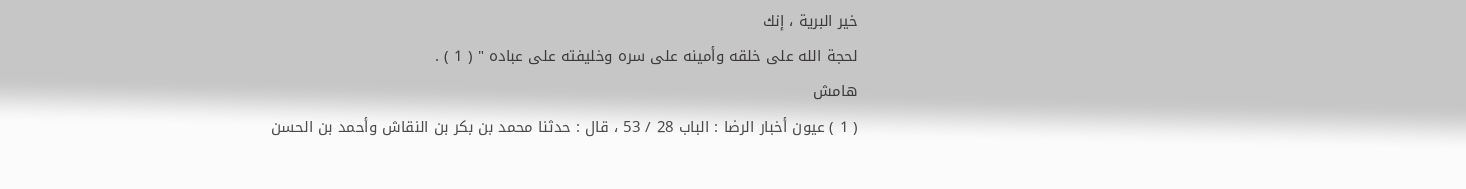خير البرية ، إنك
لحجة الله على خلقه وأمينه على سره وخليفته على عباده " ( 1 ) .
هامش
( 1 ) عيون أخبار الرضا : الباب 28 / 53 ، قال : حدثنا محمد بن بكر بن النقاش وأحمد بن الحسن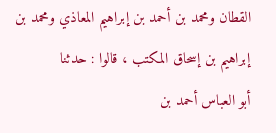القطان ومحمد بن أحمد بن إبراهيم المعاذي ومحمد بن إبراهيم بن إسحاق المكتب ، قالوا : حدثنا
أبو العباس أحمد بن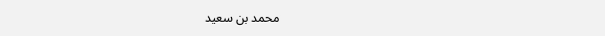محمد بن سعيد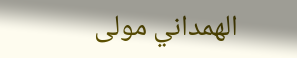الهمداني مولى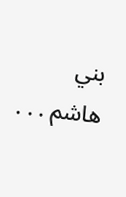بني هاشم . . .